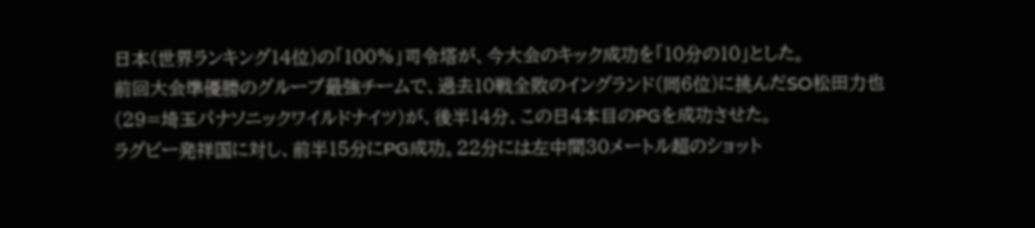日本(世界ランキング14位)の「100%」司令塔が、今大会のキック成功を「10分の10」とした。
前回大会準優勝のグループ最強チームで、過去10戦全敗のイングランド(同6位)に挑んだSO松田力也(29=埼玉パナソニックワイルドナイツ)が、後半14分、この日4本目のPGを成功させた。
ラグビー発祥国に対し、前半15分にPG成功。22分には左中間30メートル超のショット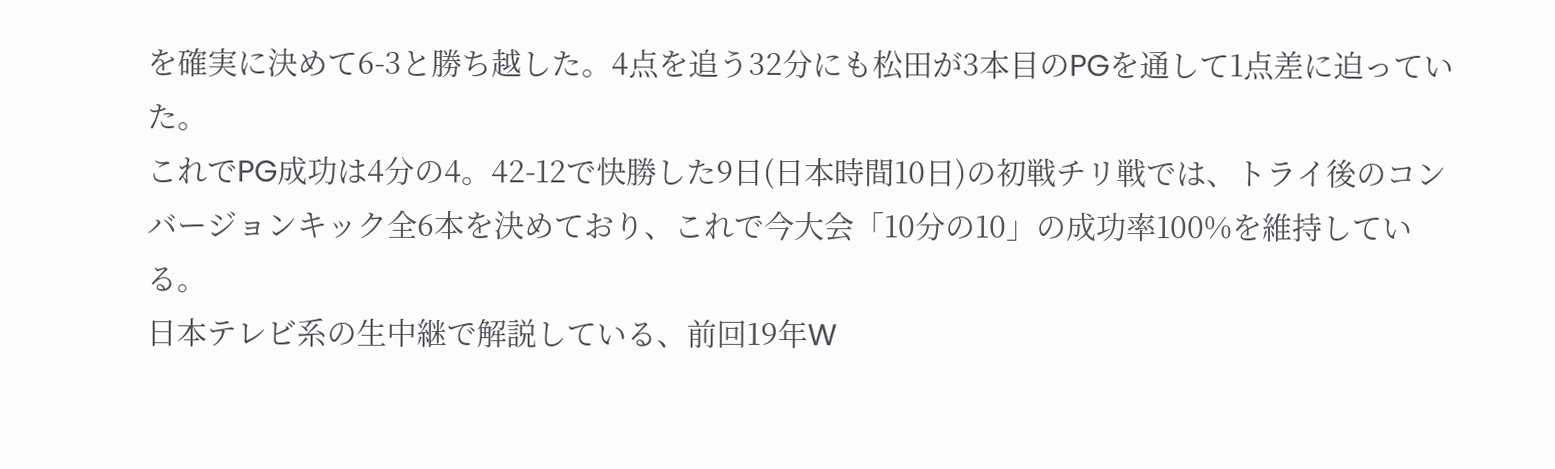を確実に決めて6-3と勝ち越した。4点を追う32分にも松田が3本目のPGを通して1点差に迫っていた。
これでPG成功は4分の4。42-12で快勝した9日(日本時間10日)の初戦チリ戦では、トライ後のコンバージョンキック全6本を決めており、これで今大会「10分の10」の成功率100%を維持している。
日本テレビ系の生中継で解説している、前回19年W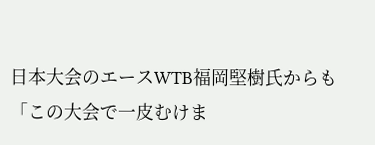日本大会のエースWTB福岡堅樹氏からも「この大会で一皮むけま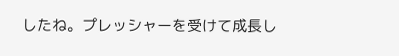したね。プレッシャーを受けて成長し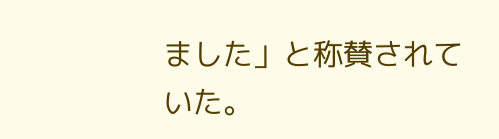ました」と称賛されていた。